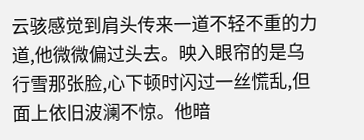云骇感觉到肩头传来一道不轻不重的力道,他微微偏过头去。映入眼帘的是乌行雪那张脸,心下顿时闪过一丝慌乱,但面上依旧波澜不惊。他暗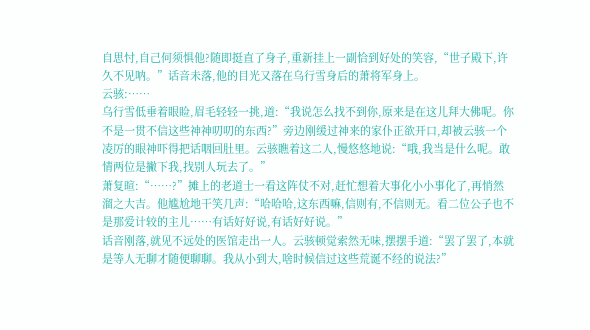自思忖,自己何须惧他?随即挺直了身子,重新挂上一副恰到好处的笑容,“世子殿下,许久不见呐。”话音未落,他的目光又落在乌行雪身后的萧将军身上。
云骇:……
乌行雪低垂着眼睑,眉毛轻轻一挑,道:“我说怎么找不到你,原来是在这儿拜大佛呢。你不是一贯不信这些神神叨叨的东西?”旁边刚缓过神来的家仆正欲开口,却被云骇一个凌厉的眼神吓得把话咽回肚里。云骇瞧着这二人,慢悠悠地说:“哦,我当是什么呢。敢情两位是撇下我,找别人玩去了。”
萧复暄:“……?”摊上的老道士一看这阵仗不对,赶忙想着大事化小小事化了,再悄然溜之大吉。他尴尬地干笑几声:“哈哈哈,这东西嘛,信则有,不信则无。看二位公子也不是那爱计较的主儿……有话好好说,有话好好说。”
话音刚落,就见不远处的医馆走出一人。云骇顿觉索然无味,摆摆手道:“罢了罢了,本就是等人无聊才随便聊聊。我从小到大,啥时候信过这些荒诞不经的说法?”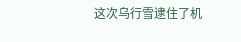这次乌行雪逮住了机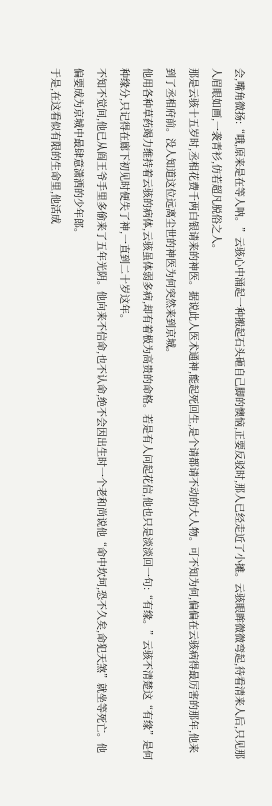会,嘴角微扬:“哦,原来是在等人呐。”云骇心中涌起一种搬起石头砸自己脚的懊恼,正要反驳时,那人已经走近了小摊。云骇眼眸微微弯起,待看清来人后,只见那人眉眼如画,一袭青衫,仿若超凡脱俗之人。
那是云骇十五岁时,丞相花费千两白银请来的神医。据说此人医术通神,能起死回生,是个请都请不动的大人物。可不知为何,偏偏在云骇病得最厉害的那年,他来到了丞相府前。没人知道这位远离尘世的神医为何突然来到京城。
他用各种草药竭力维持着云骇的病体,云骇虽体弱多病,却有着极为高贵的命格。若是有人问起花信,他也只是淡淡回一句:“有缘。”云骇不清楚这“有缘”是何种缘分,只记得在廊下初见时便失了神,一直到二十岁这年。
不知不觉间,他已从阎王爷手里多偷来了五年光阴。他向来不信命,也不认命,绝不会因出生时一个老和尚说他“命中坎坷,恐不久矣,命犯天煞”就坐等死亡。他偏要成为京城中最肆意潇洒的少年郎。
于是,在这看似有限的生命里,他活成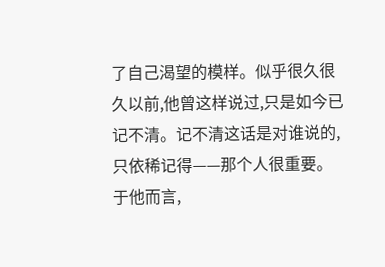了自己渴望的模样。似乎很久很久以前,他曾这样说过,只是如今已记不清。记不清这话是对谁说的,只依稀记得——那个人很重要。
于他而言,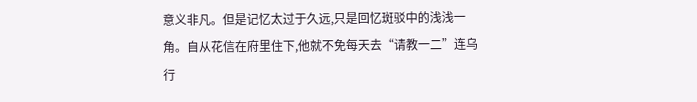意义非凡。但是记忆太过于久远,只是回忆斑驳中的浅浅一角。自从花信在府里住下,他就不免每天去“请教一二”连乌行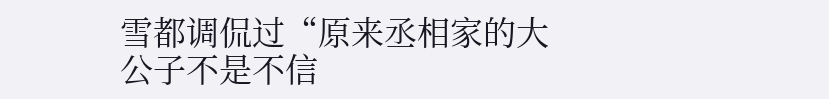雪都调侃过“原来丞相家的大公子不是不信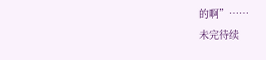的啊”……
未完待续